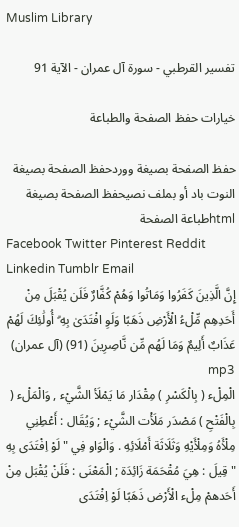Muslim Library

تفسير القرطبي - سورة آل عمران - الآية 91

خيارات حفظ الصفحة والطباعة

حفظ الصفحة بصيغة ووردحفظ الصفحة بصيغة النوت باد أو بملف نصيحفظ الصفحة بصيغة htmlطباعة الصفحة
Facebook Twitter Pinterest Reddit Linkedin Tumblr Email
إِنَّ الَّذِينَ كَفَرُوا وَمَاتُوا وَهُمْ كُفَّارٌ فَلَن يُقْبَلَ مِنْ أَحَدِهِم مِّلْءُ الْأَرْضِ ذَهَبًا وَلَوِ افْتَدَىٰ بِهِ ۗ أُولَٰئِكَ لَهُمْ عَذَابٌ أَلِيمٌ وَمَا لَهُم مِّن نَّاصِرِينَ (91) (آل عمران) mp3
الْمِلْء ( بِالْكَسْرِ ) مِقْدَار مَا يَمْلَأ الشَّيْء , وَالْمَلْء ( بِالْفَتْحِ ) مَصْدَر مَلَأْت الشَّيْء ; وَيُقَال : أَعْطِنِي مِلْأَهُ وَمِلْأَيْهِ وَثَلَاثَة أَمْلَائِهِ . وَالْوَاو فِي " لَوْ اِفْتَدَى بِهِ " قِيلَ : هِيَ مُقْحَمَة زَائِدَة ; الْمَعْنَى : فَلَنْ يُقْبَل مِنْ أَحَدهمْ مِلْء الْأَرْض ذَهَبًا لَوْ اِفْتَدَى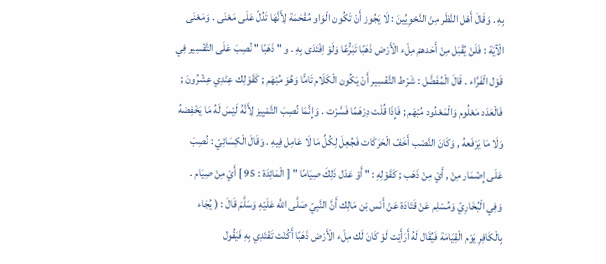بِهِ . وَقَالَ أَهْل النَّظَر مِنْ النَّحْوِيِّينَ : لَا يَجُوز أَنْ تَكُون الْوَاو مُقْحَمَة لِأَنَّهَا تَدُلّ عَلَى مَعْنَى . وَمَعْنَى الْآيَة : فَلَنْ يُقْبَل مِنْ أَحَدهمْ مِلْء الْأَرْض ذَهَبًا تَبَرُّعًا وَلَوْ اِفْتَدَى بِهِ . و " ذَهَبًا " نُصِبَ عَلَى التَّفْسِير فِي قَوْل الْفَرَّاء . قَالَ الْمُفَضَّل : شَرْط التَّفْسِير أَنْ يَكُون الْكَلَام تَامًّا وَهُوَ مُبْهَم ; كَقَوْلِك عِنْدِي عِشْرُونَ ; فَالْعَدَد مَعْلُوم وَالْمَعْدُود مُبْهَم ; فَإِذَا قُلْت دِرْهَمًا فَسَّرْت . وَإِنَّمَا نُصِبَ التَّمْيِيز لِأَنَّهُ لَيْسَ لَهُ مَا يَخْفِضهُ وَلَا مَا يَرْفَعهُ , وَكَانَ النَّصْب أَخَفّ الْحَرَكَات فَجُعِلَ لِكُلِّ مَا لَا عَامِل فِيهِ . وَقَالَ الْكِسَائِيّ : نُصِبَ عَلَى إِضْمَار مِنْ , أَيْ مِنْ ذَهَب ; كَقَوْلِهِ : " أَوْ عَدْل ذَلِكَ صِيَامًا " [ الْمَائِدَة : 95 ] أَيْ مِنْ صِيَام . وَفِي الْبُخَارِيّ وَمُسْلِم عَنْ قَتَادَة عَنْ أَنَس بْن مَالِك أَنَّ النَّبِيّ صَلَّى اللَّه عَلَيْهِ وَسَلَّمَ قَالَ : ( يُجَاء بِالْكَافِرِ يَوْم الْقِيَامَة فَيُقَال لَهُ أَرَأَيْت لَوْ كَانَ لَك مِلْء الْأَرْض ذَهَبًا أَكُنْت تَفْتَدِي بِهِ فَيَقُول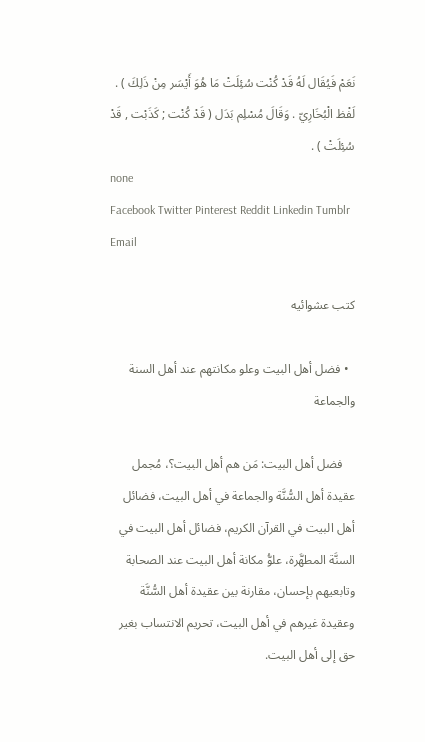نَعَمْ فَيُقَال لَهُ قَدْ كُنْت سُئِلَتْ مَا هُوَ أَيْسَر مِنْ ذَلِكَ ) . لَفْظ الْبُخَارِيّ . وَقَالَ مُسْلِم بَدَل ( قَدْ كُنْت ; كَذَبْت , قَدْ سُئِلَتْ ) .
none
Facebook Twitter Pinterest Reddit Linkedin Tumblr Email

كتب عشوائيه

  • فضل أهل البيت وعلو مكانتهم عند أهل السنة والجماعة

    فضل أهل البيت: مَن هم أهل البيت؟، مُجمل عقيدة أهل السُّنَّة والجماعة في أهل البيت، فضائل أهل البيت في القرآن الكريم، فضائل أهل البيت في السنَّة المطهَّرة، علوُّ مكانة أهل البيت عند الصحابة وتابعيهم بإحسان، مقارنة بين عقيدة أهل السُّنَّة وعقيدة غيرهم في أهل البيت، تحريم الانتساب بغير حق إلى أهل البيت.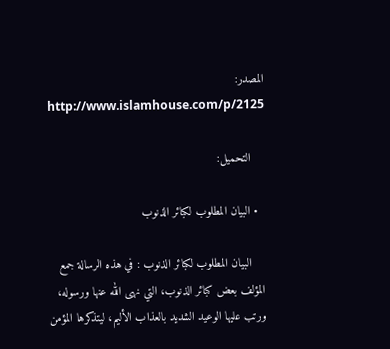المصدر: http://www.islamhouse.com/p/2125

    التحميل:

  • البيان المطلوب لكبائر الذنوب

    البيان المطلوب لكبائر الذنوب : في هذه الرسالة جمع المؤلف بعض كبائر الذنوب، التي نهى الله عنها ورسوله، ورتب عليها الوعيد الشديد بالعذاب الأليم، ليتذكرها المؤمن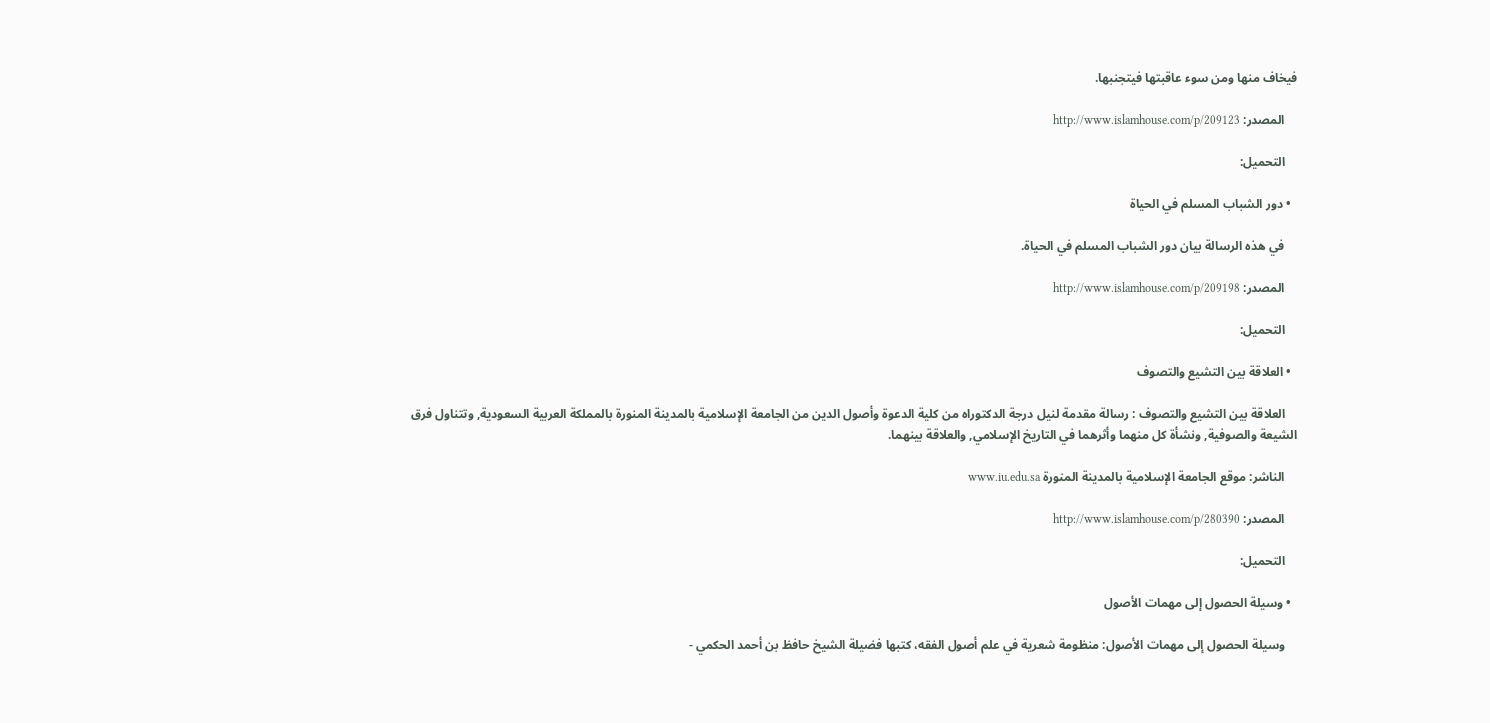فيخاف منها ومن سوء عاقبتها فيتجنبها.

    المصدر: http://www.islamhouse.com/p/209123

    التحميل:

  • دور الشباب المسلم في الحياة

    في هذه الرسالة بيان دور الشباب المسلم في الحياة.

    المصدر: http://www.islamhouse.com/p/209198

    التحميل:

  • العلاقة بين التشيع والتصوف

    العلاقة بين التشيع والتصوف : رسالة مقدمة لنيل درجة الدكتوراه من كلية الدعوة وأصول الدين من الجامعة الإسلامية بالمدينة المنورة بالمملكة العربية السعودية, وتتناول فرق الشيعة والصوفية, ونشأة كل منهما وأثرهما في التاريخ الإسلامي, والعلاقة بينهما.

    الناشر: موقع الجامعة الإسلامية بالمدينة المنورة www.iu.edu.sa

    المصدر: http://www.islamhouse.com/p/280390

    التحميل:

  • وسيلة الحصول إلى مهمات الأصول

    وسيلة الحصول إلى مهمات الأصول: منظومة شعرية في علم أصول الفقه، كتبها فضيلة الشيخ حافظ بن أحمد الحكمي -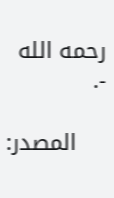رحمه الله -.

    المصدر: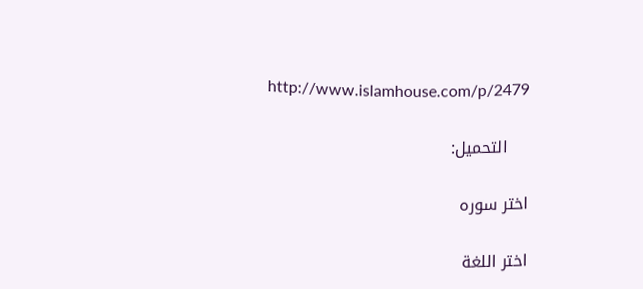http://www.islamhouse.com/p/2479

    التحميل:

اختر سوره

اختر اللغة